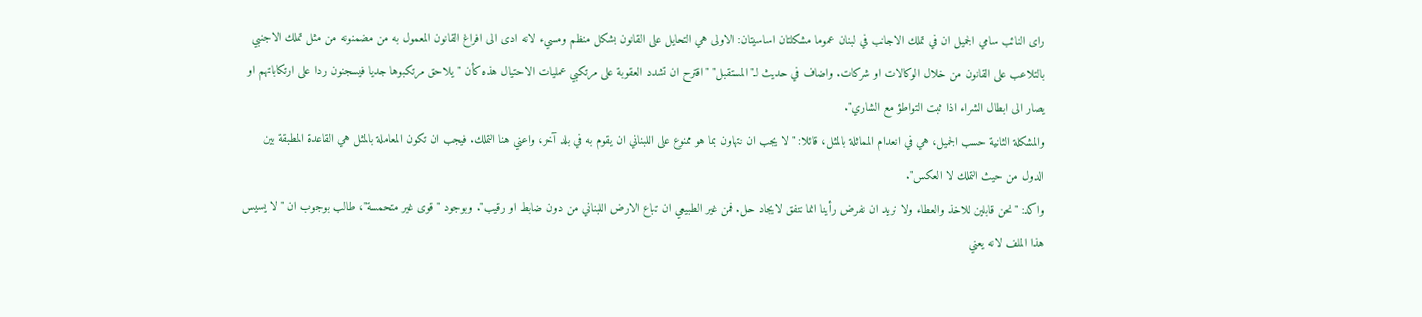راى النائب سامي الجميل ان في تملك الاجانب في لبنان عموما مشكلتان اساسيتان: الاولى هي التحايل على القانون بشكل منظم ومسيء لانه ادى الى افراغ القانون المعمول به من مضمنونه من مثل تملك الاجنبي بالتلاعب على القانون من خلال الوكالات او شركات. واضاف في حديث لـ"المستقبل" "اقترح ان تشدد العقوبة على مرتكبي عمليات الاحتيال هذه كأن "يلاحق مرتكبوها جديا فيسجنون ردا على ارتكاباتهم او يصار الى ابطال الشراء اذا ثبت التواطؤ مع الشاري".
والمشكلة الثانية حسب الجميل، هي في انعدام المماثلة بالمثل، قائلا: "لا يجب ان نتهاون بما هو ممنوع على اللبناني ان يقوم به في بلد آخر، واعني هنا التملك. فيجب ان تكون المعاملة بالمثل هي القاعدة المطبقة بين الدول من حيث التملك لا العكس".
واكد: "نحن قابلين للاخذ والعطاء ولا نريد ان نفرض رأينا انما نتفق لايجاد حل. فمن غير الطبيعي ان تباع الارض اللبناني من دون ضابط او رقيب". وبوجود "قوى غير متحمسة"، طالب بوجوب ان "لا يسيس هذا الملف لانه يعني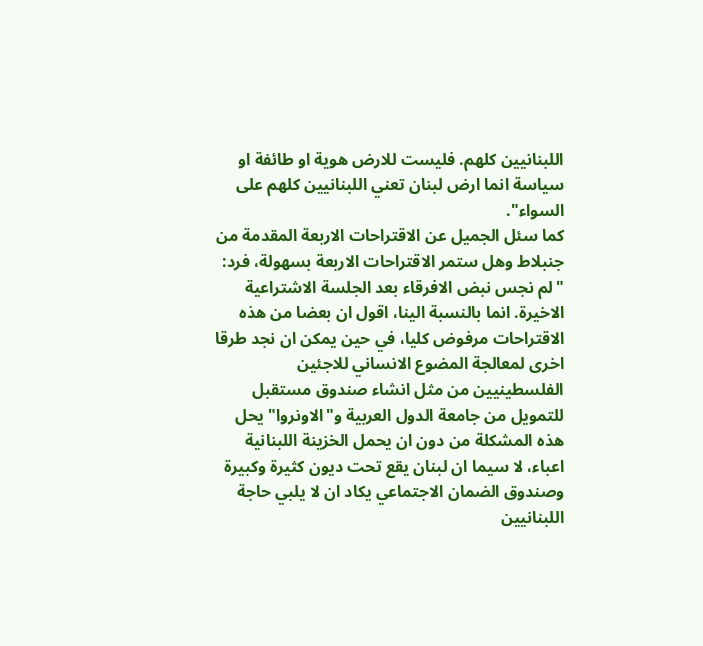اللبنانيين كلهم. فليست للارض هوية او طائفة او سياسة انما ارض لبنان تعني اللبنانيين كلهم على السواء".
كما سئل الجميل عن الاقتراحات الاربعة المقدمة من جنبلاط وهل ستمر الاقتراحات الاربعة بسهولة، فرد: "لم نجس نبض الافرقاء بعد الجلسة الاشتراعية الاخيرة. انما بالنسبة الينا، اقول ان بعضا من هذه الاقتراحات مرفوض كليا، في حين يمكن ان نجد طرقا اخرى لمعالجة المضوع الانساني للاجئين الفلسطينيين من مثل انشاء صندوق مستقبل للتمويل من جامعة الدول العربية و"الاونروا" يحل هذه المشكلة من دون ان يحمل الخزينة اللبنانية اعباء، لا سيما ان لبنان يقع تحت ديون كثيرة وكبيرة وصندوق الضمان الاجتماعي يكاد ان لا يلبي حاجة اللبنانيين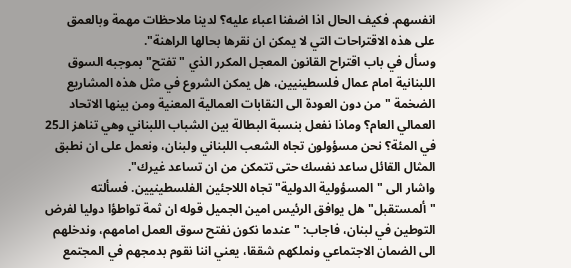انفسهم. فكيف الحال اذا اضفنا اعباء عليه؟ لدينا ملاحظات مهمة وبالعمق على هذه الاقتراحات التي لا يمكن ان نقرها بحالها الراهنة".
وسأل في باب اقتراح القانون المعجل المكرر الذي "تفتح" بموجبه السوق اللبنانية امام عمال فلسطينيين، هل يمكن الشروع في مثل هذه المشاريع الضخمة "من دون العودة الى النقابات العمالية المعنية ومن بينها الاتحاد العمالي العام؟ وماذا نفعل بنسبة البطالة بين الشباب اللبناني وهي تناهز الـ25 في المئة؟ نحن مسؤولون تجاه الشعب اللبناني ولبنان، ونعمل على ان نطبق المثال القائل ساعد نفسك حتى تتمكن من ان تساعد غيرك".
واشار الى "المسؤولية الدولية" تجاه اللاجئين الفلسطينيين. فسألته "ألمستقبل" هل يوافق الرئيس امين الجميل قوله ان ثمة تواطؤا دوليا لفرض التوطين في لبنان، فاجاب: "عندما نكون نفتح سوق العمل امامهم، وندخلهم الى الضمان الاجتماعي ونملكهم شققا، يعني اننا نقوم بدمجهم في المجتمع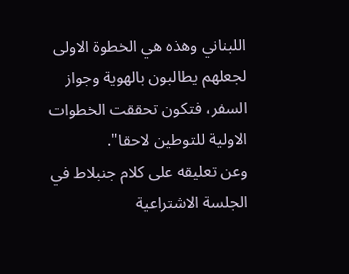اللبناني وهذه هي الخطوة الاولى لجعلهم يطالبون بالهوية وجواز السفر، فتكون تحققت الخطوات الاولية للتوطين لاحقا".
وعن تعليقه على كلام جنبلاط في الجلسة الاشتراعية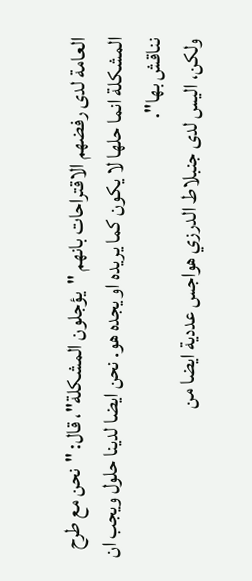العامة لدى رفضهم الاقتراحات بانهم "يؤجلون المشكلة"، قال: "نحن مع طرح المشكلة انما حلها لا يكون كما يريده او يجده هو. نحن ايضا لدينا حلول ويجب ان نناقش بها".
ولكن، اليس لدى جنبلاط الدرزي هواجس عددية ايضا من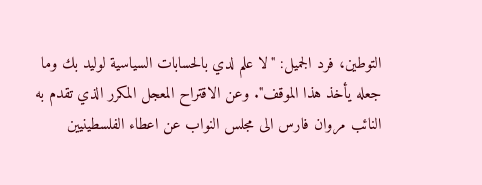التوطين، فرد الجميل: "لا علم لدي بالحسابات السياسية لوليد بك وما جعله يأخذ هذا الموقف". وعن الاقتراح المعجل المكرر الذي تقدم به النائب مروان فارس الى مجلس النواب عن اعطاء الفلسطينيين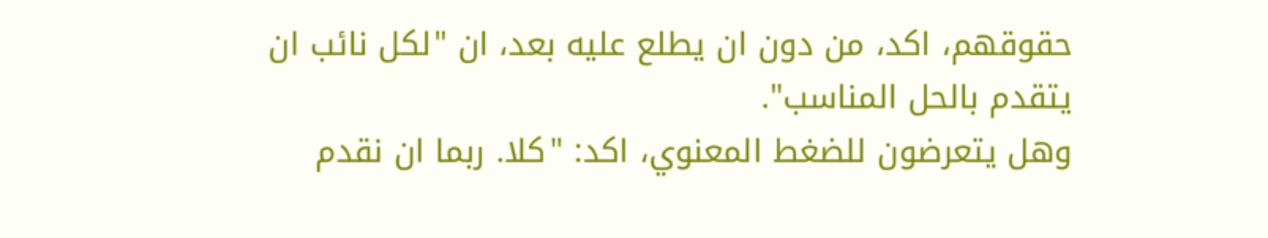حقوقهم، اكد، من دون ان يطلع عليه بعد، ان "لكل نائب ان يتقدم بالحل المناسب".
وهل يتعرضون للضغط المعنوي، اكد: "كلا. ربما ان نقدم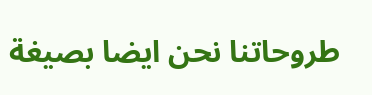طروحاتنا نحن ايضا بصيغة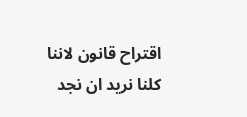اقتراح قانون لاننا كلنا نريد ان نجد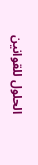الحلول للقوانين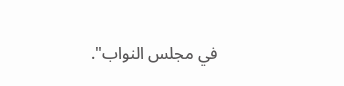في مجلس النواب".